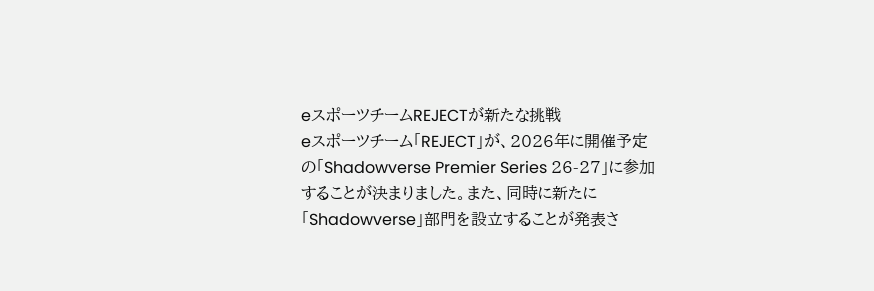eスポーツチームREJECTが新たな挑戦
eスポーツチーム「REJECT」が、2026年に開催予定の「Shadowverse Premier Series 26-27」に参加することが決まりました。また、同時に新たに「Shadowverse」部門を設立することが発表さ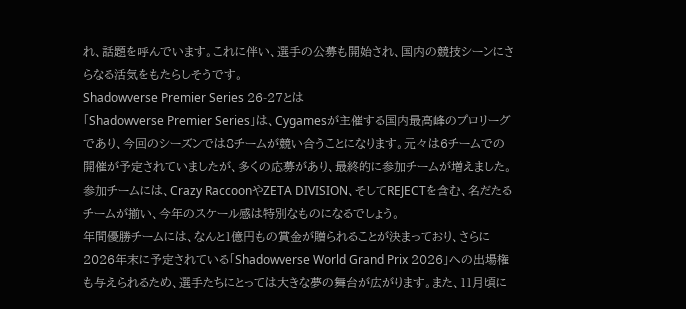れ、話題を呼んでいます。これに伴い、選手の公募も開始され、国内の競技シーンにさらなる活気をもたらしそうです。
Shadowverse Premier Series 26-27とは
「Shadowverse Premier Series」は、Cygamesが主催する国内最高峰のプロリーグであり、今回のシーズンでは8チームが競い合うことになります。元々は6チームでの開催が予定されていましたが、多くの応募があり、最終的に参加チームが増えました。参加チームには、Crazy RaccoonやZETA DIVISION、そしてREJECTを含む、名だたるチームが揃い、今年のスケール感は特別なものになるでしょう。
年間優勝チームには、なんと1億円もの賞金が贈られることが決まっており、さらに2026年末に予定されている「Shadowverse World Grand Prix 2026」への出場権も与えられるため、選手たちにとっては大きな夢の舞台が広がります。また、11月頃に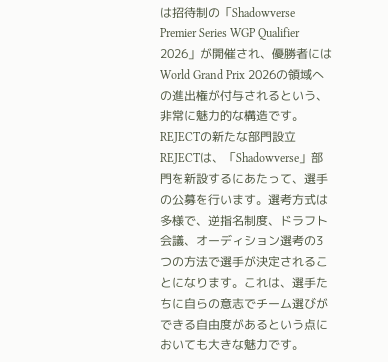は招待制の「Shadowverse Premier Series WGP Qualifier 2026」が開催され、優勝者にはWorld Grand Prix 2026の領域への進出権が付与されるという、非常に魅力的な構造です。
REJECTの新たな部門設立
REJECTは、「Shadowverse」部門を新設するにあたって、選手の公募を行います。選考方式は多様で、逆指名制度、ドラフト会議、オーディション選考の3つの方法で選手が決定されることになります。これは、選手たちに自らの意志でチーム選びができる自由度があるという点においても大きな魅力です。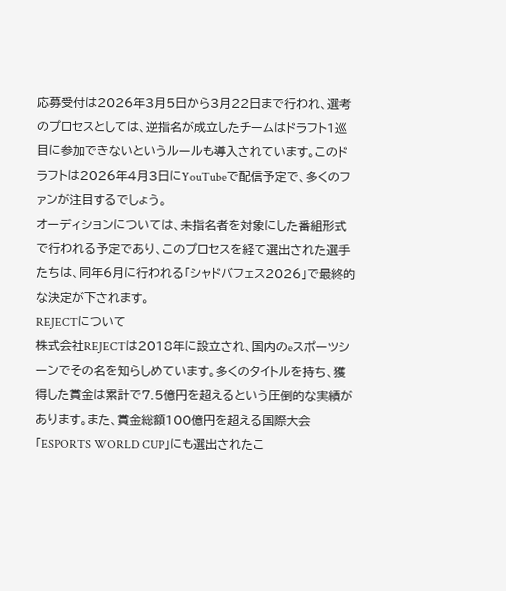応募受付は2026年3月5日から3月22日まで行われ、選考のプロセスとしては、逆指名が成立したチームはドラフト1巡目に参加できないというルールも導入されています。このドラフトは2026年4月3日にYouTubeで配信予定で、多くのファンが注目するでしょう。
オーディションについては、未指名者を対象にした番組形式で行われる予定であり、このプロセスを経て選出された選手たちは、同年6月に行われる「シャドバフェス2026」で最終的な決定が下されます。
REJECTについて
株式会社REJECTは2018年に設立され、国内のeスポーツシーンでその名を知らしめています。多くのタイトルを持ち、獲得した賞金は累計で7.5億円を超えるという圧倒的な実績があります。また、賞金総額100億円を超える国際大会「ESPORTS WORLD CUP」にも選出されたこ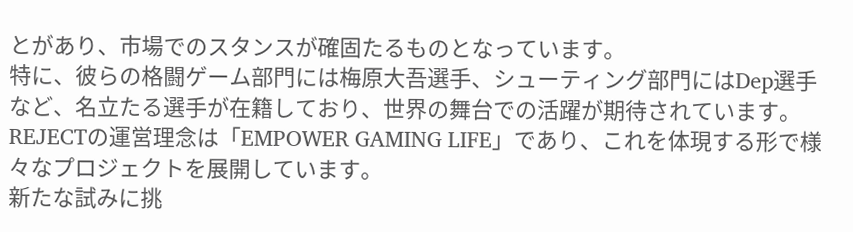とがあり、市場でのスタンスが確固たるものとなっています。
特に、彼らの格闘ゲーム部門には梅原大吾選手、シューティング部門にはDep選手など、名立たる選手が在籍しており、世界の舞台での活躍が期待されています。REJECTの運営理念は「EMPOWER GAMING LIFE」であり、これを体現する形で様々なプロジェクトを展開しています。
新たな試みに挑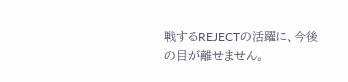戦するREJECTの活躍に、今後の目が離せません。